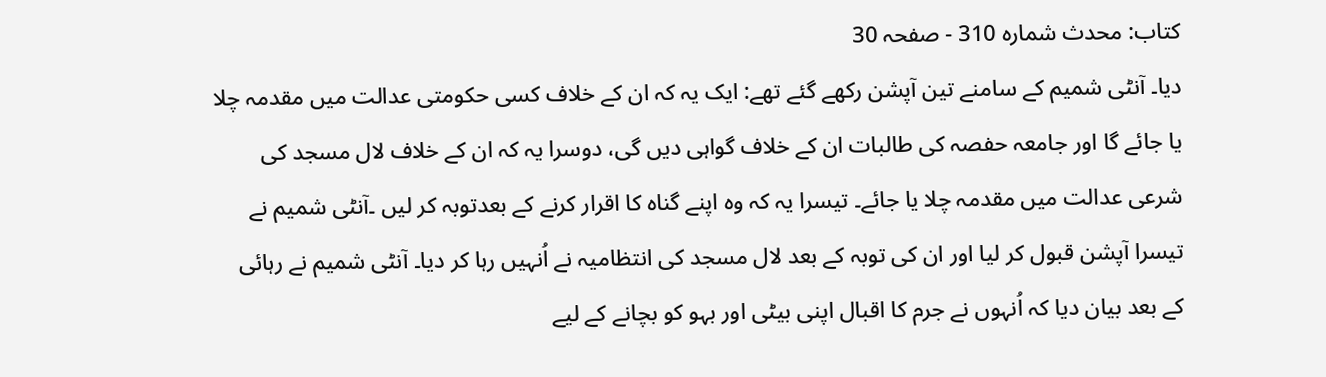کتاب: محدث شمارہ 310 - صفحہ 30
دیا۔ آنٹی شمیم کے سامنے تین آپشن رکھے گئے تھے: ایک یہ کہ ان کے خلاف کسی حکومتی عدالت میں مقدمہ چلا یا جائے گا اور جامعہ حفصہ کی طالبات ان کے خلاف گواہی دیں گی، دوسرا یہ کہ ان کے خلاف لال مسجد کی شرعی عدالت میں مقدمہ چلا یا جائے۔ تیسرا یہ کہ وہ اپنے گناہ کا اقرار کرنے کے بعدتوبہ کر لیں ۔آنٹی شمیم نے تیسرا آپشن قبول کر لیا اور ان کی توبہ کے بعد لال مسجد کی انتظامیہ نے اُنہیں رہا کر دیا۔ آنٹی شمیم نے رہائی کے بعد بیان دیا کہ اُنہوں نے جرم کا اقبال اپنی بیٹی اور بہو کو بچانے کے لیے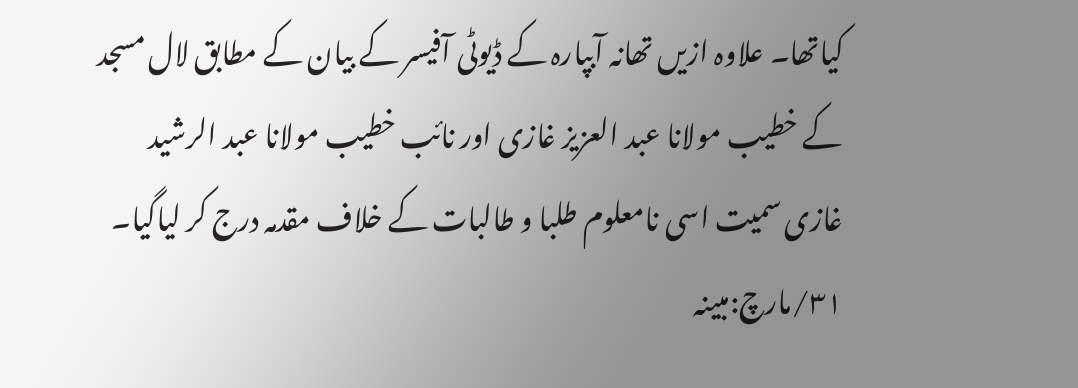کیاتھا۔ علاوہ ازیں تھانہ آبپارہ کے ڈیوٹی آفیسر کے بیان کے مطابق لال مسجد کے خطیب مولانا عبد العزیز غازی اور نائب خطیب مولانا عبد الرشید غازی سمیت اسی نامعلوم طلبا و طالبات کے خلاف مقدمہ درج کر لیاگیا۔ ۳۱/مارچ:مبینہ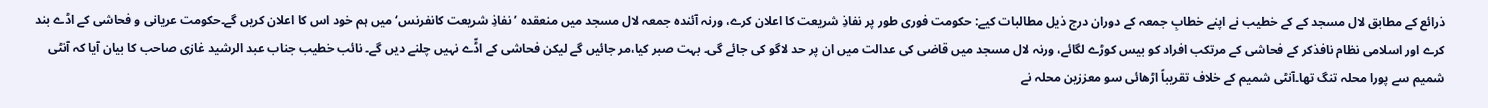ذرائع کے مطابق لال مسجد کے کے خطیب نے اپنے خطابِ جمعہ کے دوران درج ذیل مطالبات کیے: حکومت فوری طور پر نفاذِ شریعت کا اعلان کرے، ورنہ آئندہ جمعہ لال مسجد میں منعقدہ ’نفاذِ شریعت کانفرنس‘ میں ہم خود اس کا اعلان کریں گے۔حکومت عریانی و فحاشی کے اڈے بند کرے اور اسلامی نظام نافذکر کے فحاشی کے مرتکب افراد کو بیس کوڑے لگائے، ورنہ لال مسجد میں قاضی کی عدالت میں ان پر حد لاگو کی جائے گی۔ بہت صبر کیا،مر جائیں گے لیکن فحاشی کے اڈّے نہیں چلنے دیں گے۔ نائب خطیب جناب عبد الرشید غازی صاحب کا بیان آیا کہ آنٹی شمیم سے پورا محلہ تنگ تھا۔آنٹی شمیم کے خلاف تقریباً اڑھائی سو معززین محلہ نے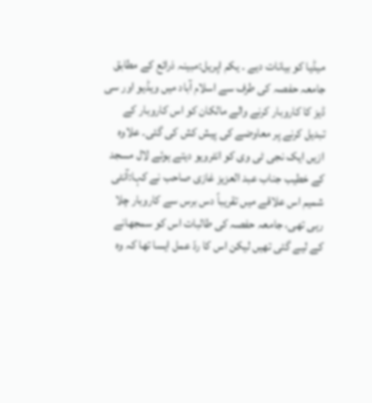میڈیا کو بیانات دیے ۔ یکم اپریل:مبینہ ذرائع کے مطابق جامعہ حفصہ کی طرف سے اسلام آباد میں ویڈیو اور سی ڈیز کا کاروبار کرنے والے مالکان کو اس کاروبار کے تبدیل کرنے پر معاوضے کی پیش کش کی گئی۔ علاوہ ازیں ایک نجی ٹی وی کو انٹرویو دیتے ہوئے لال مسجد کے خطیب جناب عبد العزیز غازی صاحب نے کہا:آنٹی شمیم اس علاقے میں تقریباً دس برس سے کاروبار چلا رہی تھی، جامعہ حفصہ کی طالبات اس کو سمجھانے کے لیے گئی تھیں لیکن اس کا ردّ عمل ایسا تھا کہ وہ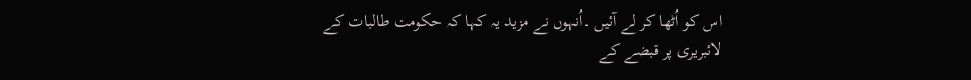اس کو اُٹھا کر لے آئیں ۔اُنہوں نے مزید یہ کہا کہ حکومت طالبات کے لائبریری پر قبضے کے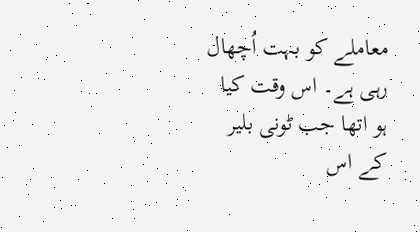معاملے کو بہت اُچھال رہی ہے۔ اس وقت کیا ہو اتھا جب ٹونی بلیر کے اس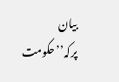بیان پرکہ’’حکومت